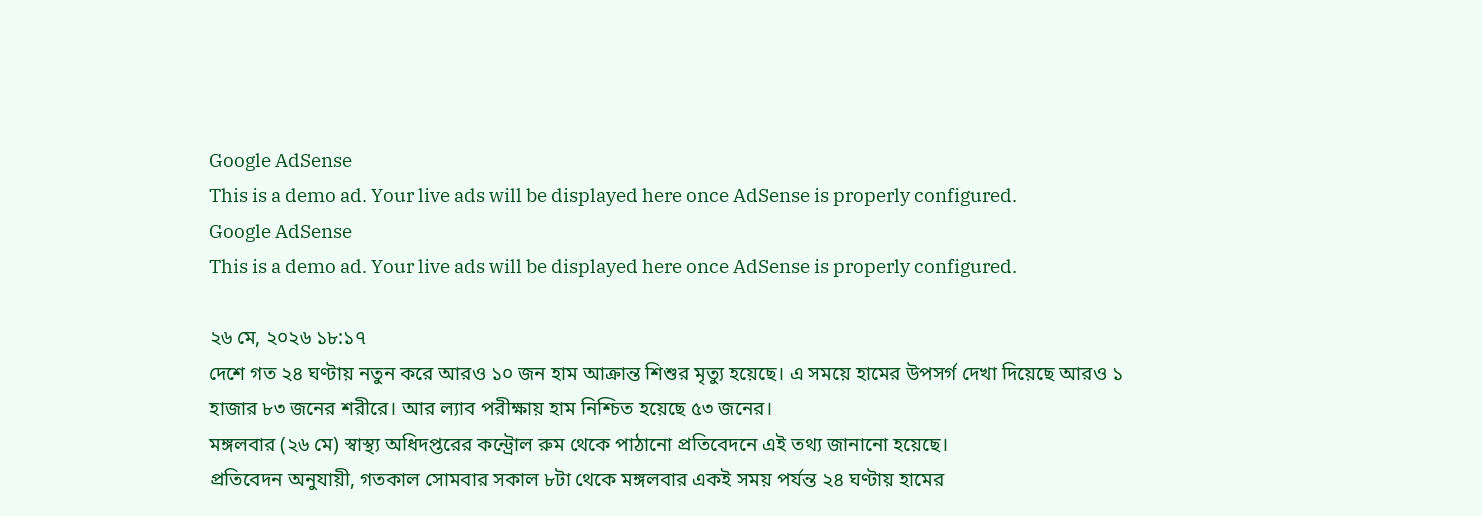Google AdSense
This is a demo ad. Your live ads will be displayed here once AdSense is properly configured.
Google AdSense
This is a demo ad. Your live ads will be displayed here once AdSense is properly configured.

২৬ মে, ২০২৬ ১৮:১৭
দেশে গত ২৪ ঘণ্টায় নতুন করে আরও ১০ জন হাম আক্রান্ত শিশুর মৃত্যু হয়েছে। এ সময়ে হামের উপসর্গ দেখা দিয়েছে আরও ১ হাজার ৮৩ জনের শরীরে। আর ল্যাব পরীক্ষায় হাম নিশ্চিত হয়েছে ৫৩ জনের।
মঙ্গলবার (২৬ মে) স্বাস্থ্য অধিদপ্তরের কন্ট্রোল রুম থেকে পাঠানো প্রতিবেদনে এই তথ্য জানানো হয়েছে।
প্রতিবেদন অনুযায়ী, গতকাল সোমবার সকাল ৮টা থেকে মঙ্গলবার একই সময় পর্যন্ত ২৪ ঘণ্টায় হামের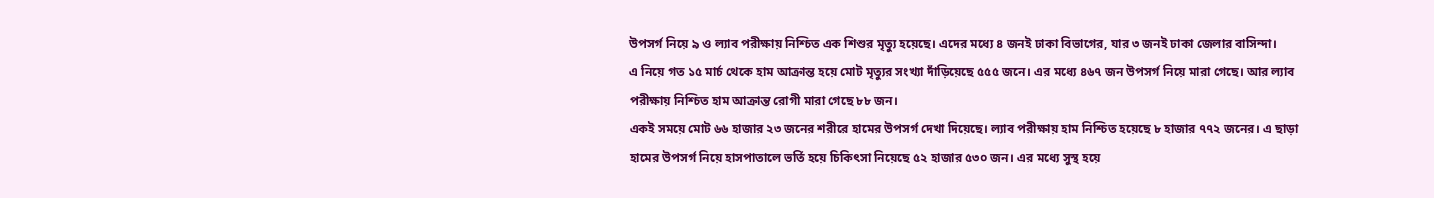উপসর্গ নিয়ে ৯ ও ল্যাব পরীক্ষায় নিশ্চিত এক শিশুর মৃত্যু হয়েছে। এদের মধ্যে ৪ জনই ঢাকা বিভাগের, যার ৩ জনই ঢাকা জেলার বাসিন্দা।
এ নিয়ে গত ১৫ মার্চ থেকে হাম আক্রান্ত হয়ে মোট মৃত্যুর সংখ্যা দাঁড়িয়েছে ৫৫৫ জনে। এর মধ্যে ৪৬৭ জন উপসর্গ নিয়ে মারা গেছে। আর ল্যাব পরীক্ষায় নিশ্চিত হাম আক্রান্ত রোগী মারা গেছে ৮৮ জন।
একই সময়ে মোট ৬৬ হাজার ২৩ জনের শরীরে হামের উপসর্গ দেখা দিয়েছে। ল্যাব পরীক্ষায় হাম নিশ্চিত হয়েছে ৮ হাজার ৭৭২ জনের। এ ছাড়া হামের উপসর্গ নিয়ে হাসপাতালে ভর্তি হয়ে চিকিৎসা নিয়েছে ৫২ হাজার ৫৩০ জন। এর মধ্যে সুস্থ হয়ে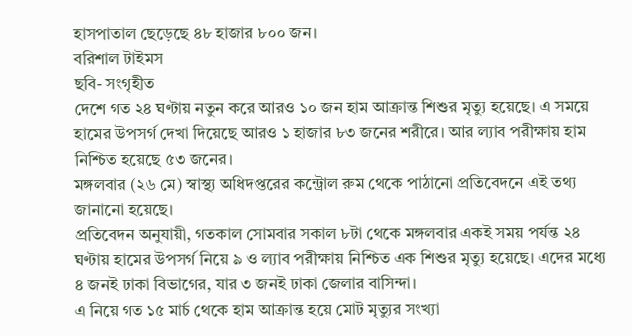হাসপাতাল ছেড়েছে ৪৮ হাজার ৮০০ জন।
বরিশাল টাইমস
ছবি- সংগৃহীত
দেশে গত ২৪ ঘণ্টায় নতুন করে আরও ১০ জন হাম আক্রান্ত শিশুর মৃত্যু হয়েছে। এ সময়ে হামের উপসর্গ দেখা দিয়েছে আরও ১ হাজার ৮৩ জনের শরীরে। আর ল্যাব পরীক্ষায় হাম নিশ্চিত হয়েছে ৫৩ জনের।
মঙ্গলবার (২৬ মে) স্বাস্থ্য অধিদপ্তরের কন্ট্রোল রুম থেকে পাঠানো প্রতিবেদনে এই তথ্য জানানো হয়েছে।
প্রতিবেদন অনুযায়ী, গতকাল সোমবার সকাল ৮টা থেকে মঙ্গলবার একই সময় পর্যন্ত ২৪ ঘণ্টায় হামের উপসর্গ নিয়ে ৯ ও ল্যাব পরীক্ষায় নিশ্চিত এক শিশুর মৃত্যু হয়েছে। এদের মধ্যে ৪ জনই ঢাকা বিভাগের, যার ৩ জনই ঢাকা জেলার বাসিন্দা।
এ নিয়ে গত ১৫ মার্চ থেকে হাম আক্রান্ত হয়ে মোট মৃত্যুর সংখ্যা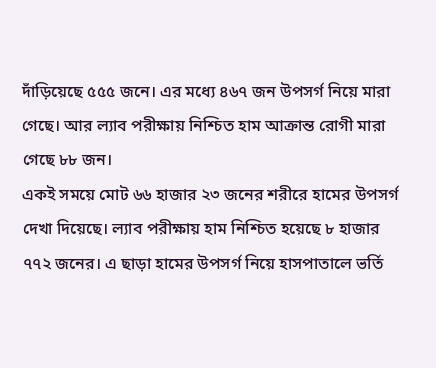দাঁড়িয়েছে ৫৫৫ জনে। এর মধ্যে ৪৬৭ জন উপসর্গ নিয়ে মারা গেছে। আর ল্যাব পরীক্ষায় নিশ্চিত হাম আক্রান্ত রোগী মারা গেছে ৮৮ জন।
একই সময়ে মোট ৬৬ হাজার ২৩ জনের শরীরে হামের উপসর্গ দেখা দিয়েছে। ল্যাব পরীক্ষায় হাম নিশ্চিত হয়েছে ৮ হাজার ৭৭২ জনের। এ ছাড়া হামের উপসর্গ নিয়ে হাসপাতালে ভর্তি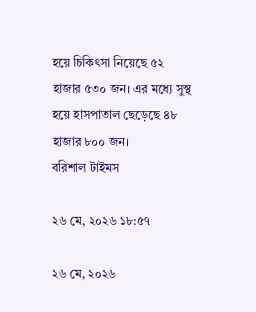হয়ে চিকিৎসা নিয়েছে ৫২ হাজার ৫৩০ জন। এর মধ্যে সুস্থ হয়ে হাসপাতাল ছেড়েছে ৪৮ হাজার ৮০০ জন।
বরিশাল টাইমস

২৬ মে, ২০২৬ ১৮:৫৭

২৬ মে, ২০২৬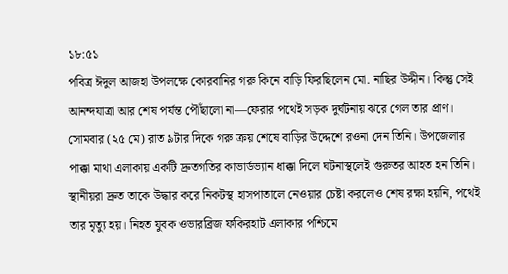১৮:৫১
পবিত্র ঈদুল আজহা উপলক্ষে কোরবানির গরু কিনে বাড়ি ফিরছিলেন মো. নাছির উদ্দীন। কিন্তু সেই আনন্দযাত্রা আর শেষ পর্যন্ত পৌঁছালো না—ফেরার পথেই সড়ক দুর্ঘটনায় ঝরে গেল তার প্রাণ।
সোমবার (২৫ মে) রাত ৯টার দিকে গরু ক্রয় শেষে বাড়ির উদ্দেশে রওনা দেন তিনি। উপজেলার পাক্কা মাথা এলাকায় একটি দ্রুতগতির কাভার্ডভ্যান ধাক্কা দিলে ঘটনাস্থলেই গুরুতর আহত হন তিনি।
স্থানীয়রা দ্রুত তাকে উদ্ধার করে নিকটস্থ হাসপাতালে নেওয়ার চেষ্টা করলেও শেষ রক্ষা হয়নি, পথেই তার মৃত্যু হয়। নিহত যুবক ওভারব্রিজ ফকিরহাট এলাকার পশ্চিমে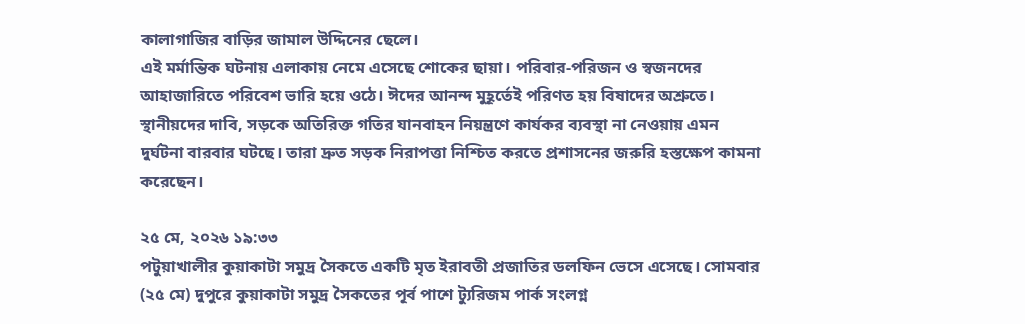কালাগাজির বাড়ির জামাল উদ্দিনের ছেলে।
এই মর্মান্তিক ঘটনায় এলাকায় নেমে এসেছে শোকের ছায়া। পরিবার-পরিজন ও স্বজনদের আহাজারিতে পরিবেশ ভারি হয়ে ওঠে। ঈদের আনন্দ মুহূর্তেই পরিণত হয় বিষাদের অশ্রুতে।
স্থানীয়দের দাবি, সড়কে অতিরিক্ত গতির যানবাহন নিয়ন্ত্রণে কার্যকর ব্যবস্থা না নেওয়ায় এমন দুর্ঘটনা বারবার ঘটছে। তারা দ্রুত সড়ক নিরাপত্তা নিশ্চিত করতে প্রশাসনের জরুরি হস্তক্ষেপ কামনা করেছেন।

২৫ মে, ২০২৬ ১৯:৩৩
পটুয়াখালীর কুয়াকাটা সমুদ্র সৈকতে একটি মৃত ইরাবতী প্রজাতির ডলফিন ভেসে এসেছে। সোমবার (২৫ মে) দুপুরে কুয়াকাটা সমুদ্র সৈকতের পূর্ব পাশে ট্যুরিজম পার্ক সংলগ্ন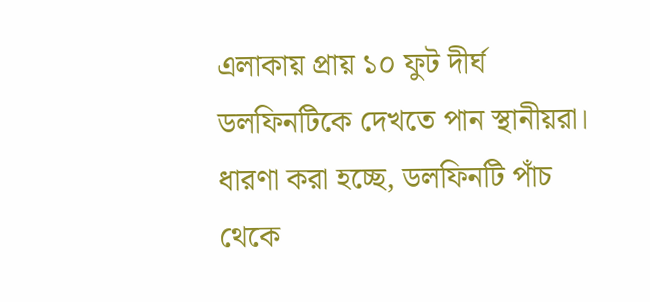এলাকায় প্রায় ১০ ফুট দীর্ঘ ডলফিনটিকে দেখতে পান স্থানীয়রা।
ধারণা করা হচ্ছে, ডলফিনটি পাঁচ থেকে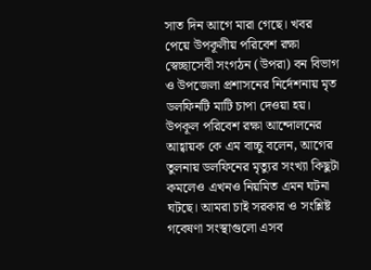সাত দিন আগে মারা গেছে। খবর পেয়ে উপকূলীয় পরিবেশ রক্ষা স্বেচ্ছাসেবী সংগঠন (উপরা) বন বিভাগ ও উপজেলা প্রশাসনের নির্দেশনায় মৃত ডলফিনটি মাটি চাপা দেওয়া হয়।
উপকূল পরিবেশ রক্ষা আন্দোলনের আহ্বায়ক কে এম বাচ্চু বলেন, আগের তুলনায় ডলফিনের মৃত্যুর সংখ্যা কিছুটা কমলেও এখনও নিয়মিত এমন ঘটনা ঘটছে। আমরা চাই সরকার ও সংশ্লিষ্ট গবেষণা সংস্থাগুলো এসব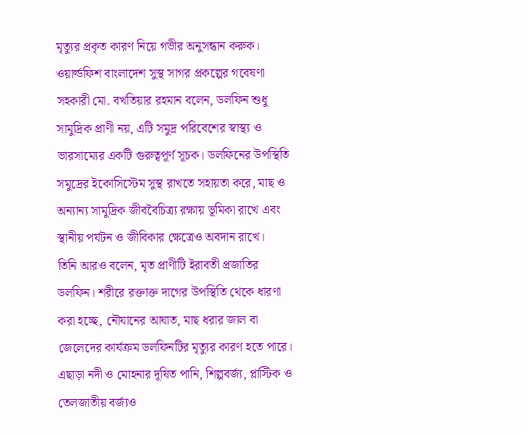মৃত্যুর প্রকৃত কারণ নিয়ে গভীর অনুসন্ধান করুক।
ওয়ার্ল্ডফিশ বাংলাদেশ সুস্থ সাগর প্রকল্পের গবেষণা সহকারী মো. বখতিয়ার রহমান বলেন, ডলফিন শুধু সামুদ্রিক প্রাণী নয়, এটি সমুদ্র পরিবেশের স্বাস্থ্য ও ভারসাম্যের একটি গুরুত্বপূর্ণ সূচক। ডলফিনের উপস্থিতি সমুদ্রের ইকোসিস্টেম সুস্থ রাখতে সহায়তা করে, মাছ ও অন্যান্য সামুদ্রিক জীববৈচিত্র্য রক্ষায় ভূমিকা রাখে এবং স্থানীয় পর্যটন ও জীবিকার ক্ষেত্রেও অবদান রাখে।
তিনি আরও বলেন, মৃত প্রাণীটি ইরাবতী প্রজাতির ডলফিন। শরীরে রক্তাক্ত দাগের উপস্থিতি থেকে ধারণা করা হচ্ছে, নৌযানের আঘাত, মাছ ধরার জাল বা জেলেদের কার্যক্রম ডলফিনটির মৃত্যুর কারণ হতে পারে। এছাড়া নদী ও মোহনার দূষিত পানি, শিল্পবর্জ্য, প্লাস্টিক ও তেলজাতীয় বর্জ্যও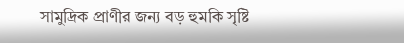সামুদ্রিক প্রাণীর জন্য বড় হুমকি সৃষ্টি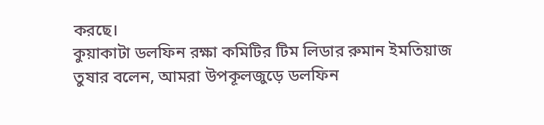করছে।
কুয়াকাটা ডলফিন রক্ষা কমিটির টিম লিডার রুমান ইমতিয়াজ তুষার বলেন, আমরা উপকূলজুড়ে ডলফিন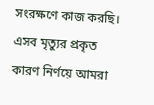সংরক্ষণে কাজ করছি। এসব মৃত্যুর প্রকৃত কারণ নির্ণয়ে আমরা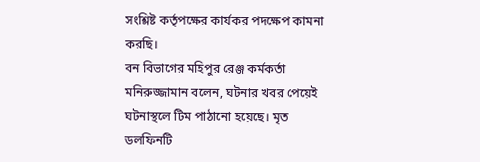সংশ্লিষ্ট কর্তৃপক্ষের কার্যকর পদক্ষেপ কামনা করছি।
বন বিভাগের মহিপুর রেঞ্জ কর্মকর্তা মনিরুজ্জামান বলেন, ঘটনার খবর পেয়েই ঘটনাস্থলে টিম পাঠানো হয়েছে। মৃত ডলফিনটি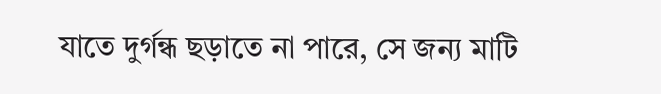যাতে দুর্গন্ধ ছড়াতে না পারে, সে জন্য মাটি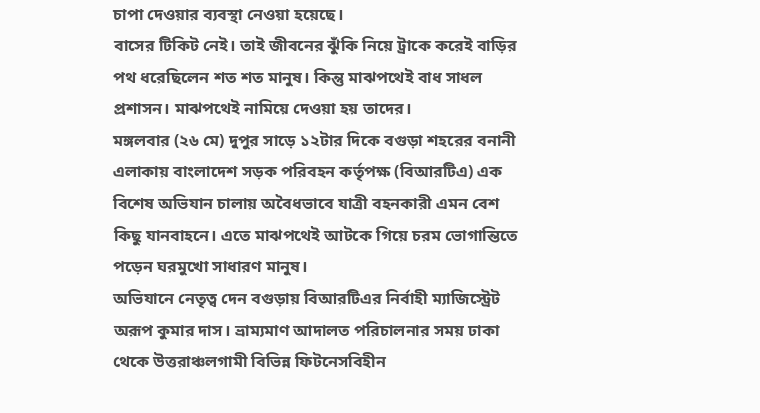চাপা দেওয়ার ব্যবস্থা নেওয়া হয়েছে।
বাসের টিকিট নেই। তাই জীবনের ঝুঁকি নিয়ে ট্রাকে করেই বাড়ির পথ ধরেছিলেন শত শত মানুষ। কিন্তু মাঝপথেই বাধ সাধল প্রশাসন। মাঝপথেই নামিয়ে দেওয়া হয় তাদের।
মঙ্গলবার (২৬ মে) দুপুর সাড়ে ১২টার দিকে বগুড়া শহরের বনানী এলাকায় বাংলাদেশ সড়ক পরিবহন কর্তৃপক্ষ (বিআরটিএ) এক বিশেষ অভিযান চালায় অবৈধভাবে যাত্রী বহনকারী এমন বেশ কিছু যানবাহনে। এতে মাঝপথেই আটকে গিয়ে চরম ভোগান্তিতে পড়েন ঘরমুখো সাধারণ মানুষ।
অভিযানে নেতৃত্ব দেন বগুড়ায় বিআরটিএর নির্বাহী ম্যাজিস্ট্রেট অরূপ কুমার দাস। ভ্রাম্যমাণ আদালত পরিচালনার সময় ঢাকা থেকে উত্তরাঞ্চলগামী বিভিন্ন ফিটনেসবিহীন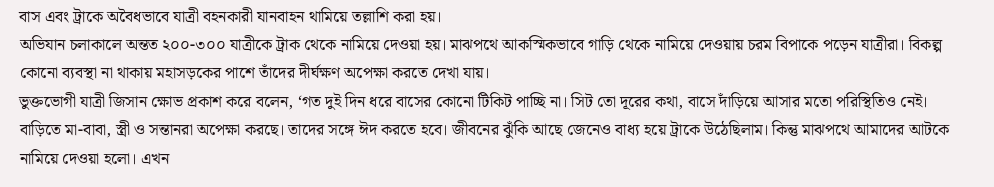বাস এবং ট্রাকে অবৈধভাবে যাত্রী বহনকারী যানবাহন থামিয়ে তল্লাশি করা হয়।
অভিযান চলাকালে অন্তত ২০০-৩০০ যাত্রীকে ট্রাক থেকে নামিয়ে দেওয়া হয়। মাঝপথে আকস্মিকভাবে গাড়ি থেকে নামিয়ে দেওয়ায় চরম বিপাকে পড়েন যাত্রীরা। বিকল্প কোনো ব্যবস্থা না থাকায় মহাসড়কের পাশে তাঁদের দীর্ঘক্ষণ অপেক্ষা করতে দেখা যায়।
ভুক্তভোগী যাত্রী জিসান ক্ষোভ প্রকাশ করে বলেন, ‘গত দুই দিন ধরে বাসের কোনো টিকিট পাচ্ছি না। সিট তো দূরের কথা, বাসে দাঁড়িয়ে আসার মতো পরিস্থিতিও নেই। বাড়িতে মা-বাবা, স্ত্রী ও সন্তানরা অপেক্ষা করছে। তাদের সঙ্গে ঈদ করতে হবে। জীবনের ঝুঁকি আছে জেনেও বাধ্য হয়ে ট্রাকে উঠেছিলাম। কিন্তু মাঝপথে আমাদের আটকে নামিয়ে দেওয়া হলো। এখন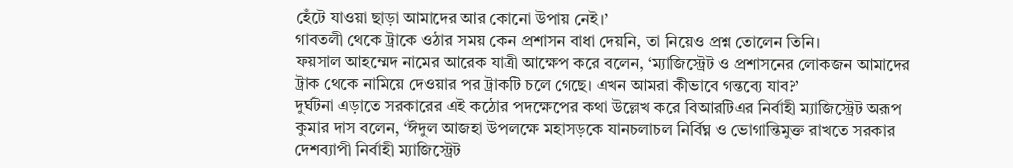হেঁটে যাওয়া ছাড়া আমাদের আর কোনো উপায় নেই।’
গাবতলী থেকে ট্রাকে ওঠার সময় কেন প্রশাসন বাধা দেয়নি, তা নিয়েও প্রশ্ন তোলেন তিনি।
ফয়সাল আহম্মেদ নামের আরেক যাত্রী আক্ষেপ করে বলেন, ‘ম্যাজিস্ট্রেট ও প্রশাসনের লোকজন আমাদের ট্রাক থেকে নামিয়ে দেওয়ার পর ট্রাকটি চলে গেছে। এখন আমরা কীভাবে গন্তব্যে যাব?’
দুর্ঘটনা এড়াতে সরকারের এই কঠোর পদক্ষেপের কথা উল্লেখ করে বিআরটিএর নির্বাহী ম্যাজিস্ট্রেট অরূপ কুমার দাস বলেন, ‘ঈদুল আজহা উপলক্ষে মহাসড়কে যানচলাচল নির্বিঘ্ন ও ভোগান্তিমুক্ত রাখতে সরকার দেশব্যাপী নির্বাহী ম্যাজিস্ট্রেট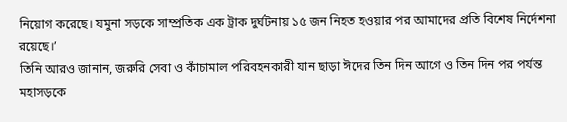নিয়োগ করেছে। যমুনা সড়কে সাম্প্রতিক এক ট্রাক দুর্ঘটনায় ১৫ জন নিহত হওয়ার পর আমাদের প্রতি বিশেষ নির্দেশনা রয়েছে।’
তিনি আরও জানান, জরুরি সেবা ও কাঁচামাল পরিবহনকারী যান ছাড়া ঈদের তিন দিন আগে ও তিন দিন পর পর্যন্ত মহাসড়কে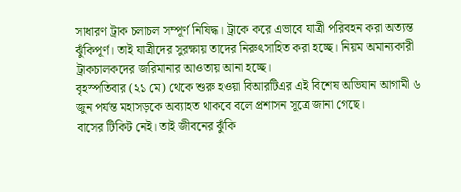সাধারণ ট্রাক চলাচল সম্পূর্ণ নিষিদ্ধ। ট্রাকে করে এভাবে যাত্রী পরিবহন করা অত্যন্ত ঝুঁকিপূর্ণ। তাই যাত্রীদের সুরক্ষায় তাদের নিরুৎসাহিত করা হচ্ছে। নিয়ম অমান্যকারী ট্রাকচালকদের জরিমানার আওতায় আনা হচ্ছে।
বৃহস্পতিবার (২১ মে) থেকে শুরু হওয়া বিআরটিএর এই বিশেষ অভিযান আগামী ৬ জুন পর্যন্ত মহাসড়কে অব্যাহত থাকবে বলে প্রশাসন সূত্রে জানা গেছে।
বাসের টিকিট নেই। তাই জীবনের ঝুঁকি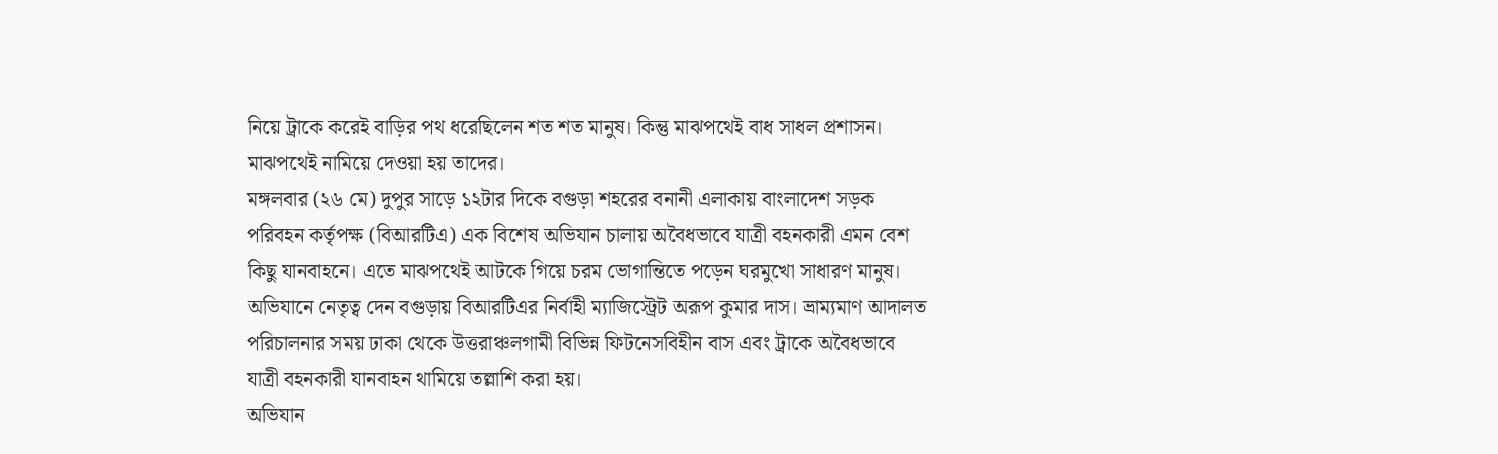নিয়ে ট্রাকে করেই বাড়ির পথ ধরেছিলেন শত শত মানুষ। কিন্তু মাঝপথেই বাধ সাধল প্রশাসন। মাঝপথেই নামিয়ে দেওয়া হয় তাদের।
মঙ্গলবার (২৬ মে) দুপুর সাড়ে ১২টার দিকে বগুড়া শহরের বনানী এলাকায় বাংলাদেশ সড়ক পরিবহন কর্তৃপক্ষ (বিআরটিএ) এক বিশেষ অভিযান চালায় অবৈধভাবে যাত্রী বহনকারী এমন বেশ কিছু যানবাহনে। এতে মাঝপথেই আটকে গিয়ে চরম ভোগান্তিতে পড়েন ঘরমুখো সাধারণ মানুষ।
অভিযানে নেতৃত্ব দেন বগুড়ায় বিআরটিএর নির্বাহী ম্যাজিস্ট্রেট অরূপ কুমার দাস। ভ্রাম্যমাণ আদালত পরিচালনার সময় ঢাকা থেকে উত্তরাঞ্চলগামী বিভিন্ন ফিটনেসবিহীন বাস এবং ট্রাকে অবৈধভাবে যাত্রী বহনকারী যানবাহন থামিয়ে তল্লাশি করা হয়।
অভিযান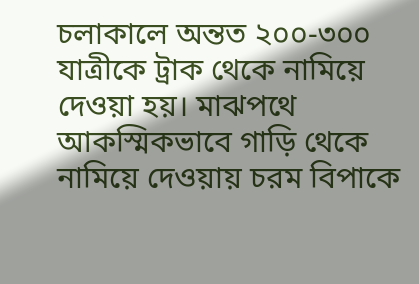চলাকালে অন্তত ২০০-৩০০ যাত্রীকে ট্রাক থেকে নামিয়ে দেওয়া হয়। মাঝপথে আকস্মিকভাবে গাড়ি থেকে নামিয়ে দেওয়ায় চরম বিপাকে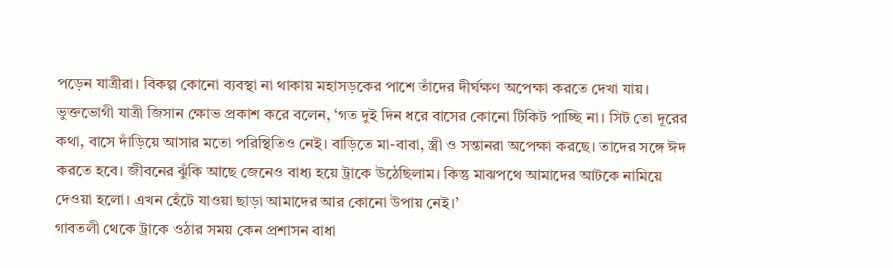পড়েন যাত্রীরা। বিকল্প কোনো ব্যবস্থা না থাকায় মহাসড়কের পাশে তাঁদের দীর্ঘক্ষণ অপেক্ষা করতে দেখা যায়।
ভুক্তভোগী যাত্রী জিসান ক্ষোভ প্রকাশ করে বলেন, ‘গত দুই দিন ধরে বাসের কোনো টিকিট পাচ্ছি না। সিট তো দূরের কথা, বাসে দাঁড়িয়ে আসার মতো পরিস্থিতিও নেই। বাড়িতে মা-বাবা, স্ত্রী ও সন্তানরা অপেক্ষা করছে। তাদের সঙ্গে ঈদ করতে হবে। জীবনের ঝুঁকি আছে জেনেও বাধ্য হয়ে ট্রাকে উঠেছিলাম। কিন্তু মাঝপথে আমাদের আটকে নামিয়ে দেওয়া হলো। এখন হেঁটে যাওয়া ছাড়া আমাদের আর কোনো উপায় নেই।’
গাবতলী থেকে ট্রাকে ওঠার সময় কেন প্রশাসন বাধা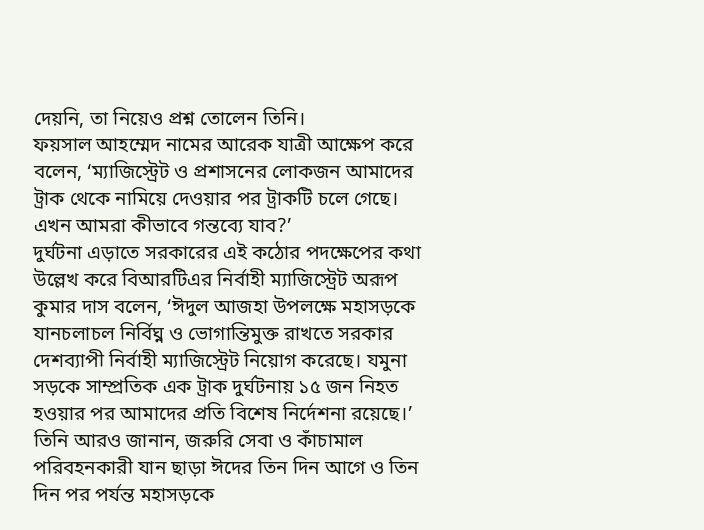দেয়নি, তা নিয়েও প্রশ্ন তোলেন তিনি।
ফয়সাল আহম্মেদ নামের আরেক যাত্রী আক্ষেপ করে বলেন, ‘ম্যাজিস্ট্রেট ও প্রশাসনের লোকজন আমাদের ট্রাক থেকে নামিয়ে দেওয়ার পর ট্রাকটি চলে গেছে। এখন আমরা কীভাবে গন্তব্যে যাব?’
দুর্ঘটনা এড়াতে সরকারের এই কঠোর পদক্ষেপের কথা উল্লেখ করে বিআরটিএর নির্বাহী ম্যাজিস্ট্রেট অরূপ কুমার দাস বলেন, ‘ঈদুল আজহা উপলক্ষে মহাসড়কে যানচলাচল নির্বিঘ্ন ও ভোগান্তিমুক্ত রাখতে সরকার দেশব্যাপী নির্বাহী ম্যাজিস্ট্রেট নিয়োগ করেছে। যমুনা সড়কে সাম্প্রতিক এক ট্রাক দুর্ঘটনায় ১৫ জন নিহত হওয়ার পর আমাদের প্রতি বিশেষ নির্দেশনা রয়েছে।’
তিনি আরও জানান, জরুরি সেবা ও কাঁচামাল পরিবহনকারী যান ছাড়া ঈদের তিন দিন আগে ও তিন দিন পর পর্যন্ত মহাসড়কে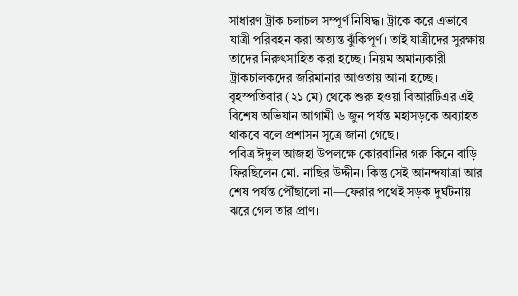সাধারণ ট্রাক চলাচল সম্পূর্ণ নিষিদ্ধ। ট্রাকে করে এভাবে যাত্রী পরিবহন করা অত্যন্ত ঝুঁকিপূর্ণ। তাই যাত্রীদের সুরক্ষায় তাদের নিরুৎসাহিত করা হচ্ছে। নিয়ম অমান্যকারী ট্রাকচালকদের জরিমানার আওতায় আনা হচ্ছে।
বৃহস্পতিবার (২১ মে) থেকে শুরু হওয়া বিআরটিএর এই বিশেষ অভিযান আগামী ৬ জুন পর্যন্ত মহাসড়কে অব্যাহত থাকবে বলে প্রশাসন সূত্রে জানা গেছে।
পবিত্র ঈদুল আজহা উপলক্ষে কোরবানির গরু কিনে বাড়ি ফিরছিলেন মো. নাছির উদ্দীন। কিন্তু সেই আনন্দযাত্রা আর শেষ পর্যন্ত পৌঁছালো না—ফেরার পথেই সড়ক দুর্ঘটনায় ঝরে গেল তার প্রাণ।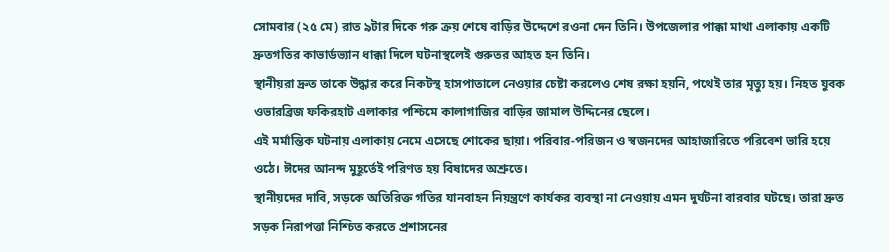সোমবার (২৫ মে) রাত ৯টার দিকে গরু ক্রয় শেষে বাড়ির উদ্দেশে রওনা দেন তিনি। উপজেলার পাক্কা মাথা এলাকায় একটি দ্রুতগতির কাভার্ডভ্যান ধাক্কা দিলে ঘটনাস্থলেই গুরুতর আহত হন তিনি।
স্থানীয়রা দ্রুত তাকে উদ্ধার করে নিকটস্থ হাসপাতালে নেওয়ার চেষ্টা করলেও শেষ রক্ষা হয়নি, পথেই তার মৃত্যু হয়। নিহত যুবক ওভারব্রিজ ফকিরহাট এলাকার পশ্চিমে কালাগাজির বাড়ির জামাল উদ্দিনের ছেলে।
এই মর্মান্তিক ঘটনায় এলাকায় নেমে এসেছে শোকের ছায়া। পরিবার-পরিজন ও স্বজনদের আহাজারিতে পরিবেশ ভারি হয়ে ওঠে। ঈদের আনন্দ মুহূর্তেই পরিণত হয় বিষাদের অশ্রুতে।
স্থানীয়দের দাবি, সড়কে অতিরিক্ত গতির যানবাহন নিয়ন্ত্রণে কার্যকর ব্যবস্থা না নেওয়ায় এমন দুর্ঘটনা বারবার ঘটছে। তারা দ্রুত সড়ক নিরাপত্তা নিশ্চিত করতে প্রশাসনের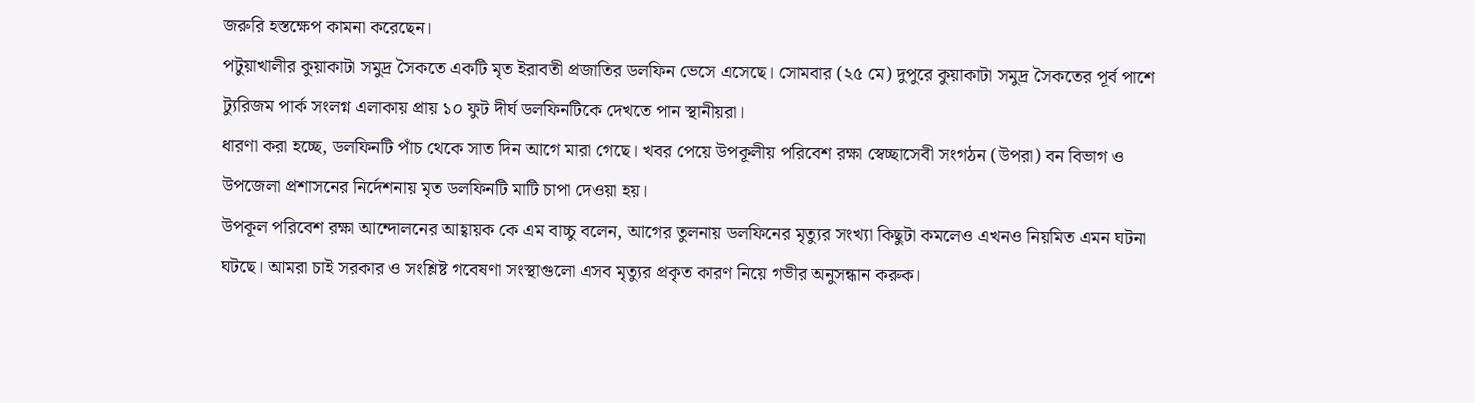জরুরি হস্তক্ষেপ কামনা করেছেন।
পটুয়াখালীর কুয়াকাটা সমুদ্র সৈকতে একটি মৃত ইরাবতী প্রজাতির ডলফিন ভেসে এসেছে। সোমবার (২৫ মে) দুপুরে কুয়াকাটা সমুদ্র সৈকতের পূর্ব পাশে ট্যুরিজম পার্ক সংলগ্ন এলাকায় প্রায় ১০ ফুট দীর্ঘ ডলফিনটিকে দেখতে পান স্থানীয়রা।
ধারণা করা হচ্ছে, ডলফিনটি পাঁচ থেকে সাত দিন আগে মারা গেছে। খবর পেয়ে উপকূলীয় পরিবেশ রক্ষা স্বেচ্ছাসেবী সংগঠন (উপরা) বন বিভাগ ও উপজেলা প্রশাসনের নির্দেশনায় মৃত ডলফিনটি মাটি চাপা দেওয়া হয়।
উপকূল পরিবেশ রক্ষা আন্দোলনের আহ্বায়ক কে এম বাচ্চু বলেন, আগের তুলনায় ডলফিনের মৃত্যুর সংখ্যা কিছুটা কমলেও এখনও নিয়মিত এমন ঘটনা ঘটছে। আমরা চাই সরকার ও সংশ্লিষ্ট গবেষণা সংস্থাগুলো এসব মৃত্যুর প্রকৃত কারণ নিয়ে গভীর অনুসন্ধান করুক।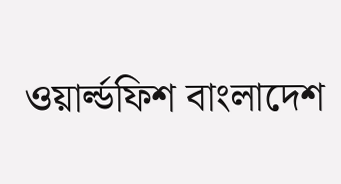ওয়ার্ল্ডফিশ বাংলাদেশ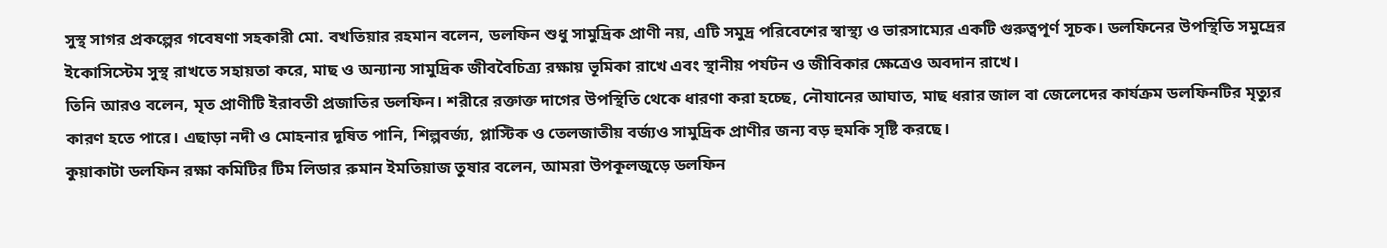সুস্থ সাগর প্রকল্পের গবেষণা সহকারী মো. বখতিয়ার রহমান বলেন, ডলফিন শুধু সামুদ্রিক প্রাণী নয়, এটি সমুদ্র পরিবেশের স্বাস্থ্য ও ভারসাম্যের একটি গুরুত্বপূর্ণ সূচক। ডলফিনের উপস্থিতি সমুদ্রের ইকোসিস্টেম সুস্থ রাখতে সহায়তা করে, মাছ ও অন্যান্য সামুদ্রিক জীববৈচিত্র্য রক্ষায় ভূমিকা রাখে এবং স্থানীয় পর্যটন ও জীবিকার ক্ষেত্রেও অবদান রাখে।
তিনি আরও বলেন, মৃত প্রাণীটি ইরাবতী প্রজাতির ডলফিন। শরীরে রক্তাক্ত দাগের উপস্থিতি থেকে ধারণা করা হচ্ছে, নৌযানের আঘাত, মাছ ধরার জাল বা জেলেদের কার্যক্রম ডলফিনটির মৃত্যুর কারণ হতে পারে। এছাড়া নদী ও মোহনার দূষিত পানি, শিল্পবর্জ্য, প্লাস্টিক ও তেলজাতীয় বর্জ্যও সামুদ্রিক প্রাণীর জন্য বড় হুমকি সৃষ্টি করছে।
কুয়াকাটা ডলফিন রক্ষা কমিটির টিম লিডার রুমান ইমতিয়াজ তুষার বলেন, আমরা উপকূলজুড়ে ডলফিন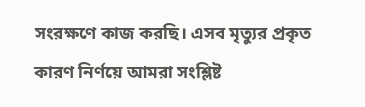সংরক্ষণে কাজ করছি। এসব মৃত্যুর প্রকৃত কারণ নির্ণয়ে আমরা সংশ্লিষ্ট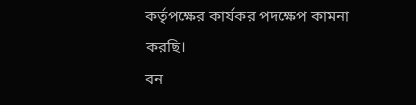কর্তৃপক্ষের কার্যকর পদক্ষেপ কামনা করছি।
বন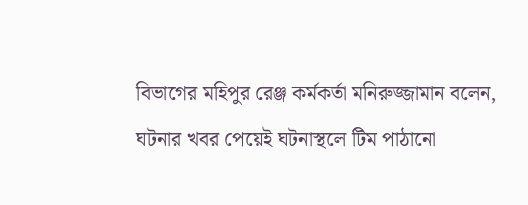বিভাগের মহিপুর রেঞ্জ কর্মকর্তা মনিরুজ্জামান বলেন, ঘটনার খবর পেয়েই ঘটনাস্থলে টিম পাঠানো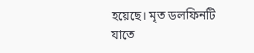হয়েছে। মৃত ডলফিনটি যাতে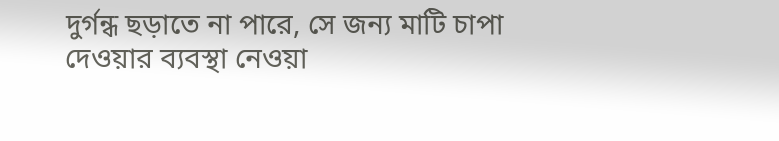দুর্গন্ধ ছড়াতে না পারে, সে জন্য মাটি চাপা দেওয়ার ব্যবস্থা নেওয়া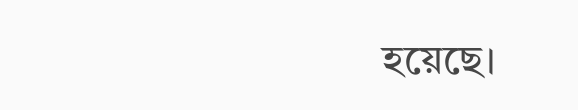হয়েছে।